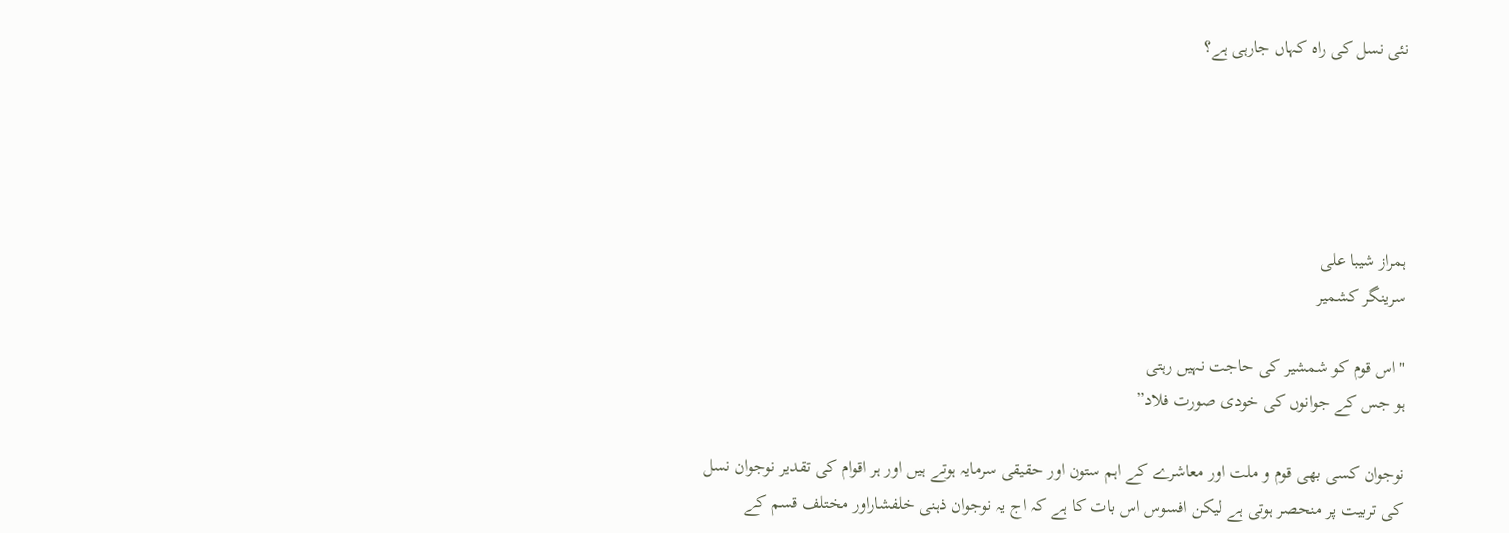نئی نسل کی راہ کہاں جارہی ہے؟





ہمراز شیبا علی
سرینگر کشمیر

"اس قوم کو شمشیر کی حاجت نہیں رہتی
ہو جس کے جوانوں کی خودی صورت فلاد”

نوجوان کسی بھی قوم و ملت اور معاشرے کے اہم ستون اور حقیقی سرمایہ ہوتے ہیں اور ہر اقوام کی تقدیر نوجوان نسل کی تربیت پر منحصر ہوتی ہے لیکن افسوس اس بات کا ہے کہ اج یہ نوجوان ذہنی خلفشاراور مختلف قسم کے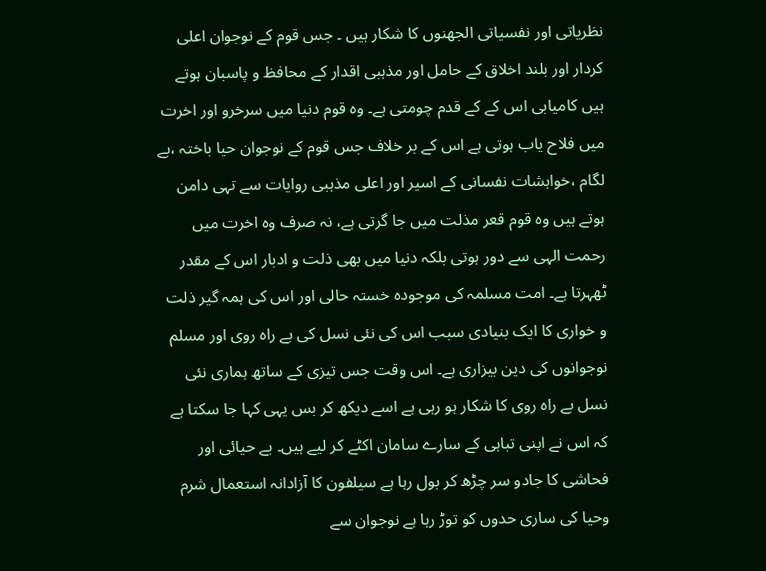نظریاتی اور نفسیاتی الجھنوں کا شکار ہیں ۔ جس قوم کے نوجوان اعلی کردار اور بلند اخلاق کے حامل اور مذہبی اقدار کے محافظ و پاسبان ہوتے ہیں کامیابی اس کے کے قدم چومتی ہے۔ وہ قوم دنیا میں سرخرو اور اخرت میں فلاح یاب ہوتی ہے اس کے بر خلاف جس قوم کے نوجوان حیا باختہ ،بے لگام ،خواہشات نفسانی کے اسیر اور اعلی مذہبی روایات سے تہی دامن ہوتے ہیں وہ قوم قعر مذلت میں جا گرتی ہے، نہ صرف وہ اخرت میں رحمت الہی سے دور ہوتی بلکہ دنیا میں بھی ذلت و ادبار اس کے مقدر ٹھہرتا ہے۔ امت مسلمہ کی موجودہ خستہ حالی اور اس کی ہمہ گیر ذلت و خواری کا ایک بنیادی سبب اس کی نئی نسل کی بے راہ روی اور مسلم نوجوانوں کی دین بیزاری ہے۔ اس وقت جس تیزی کے ساتھ ہماری نئی نسل بے راہ روی کا شکار ہو رہی ہے اسے دیکھ کر بس یہی کہا جا سکتا ہے کہ اس نے اپنی تباہی کے سارے سامان اکٹے کر لیے ہیں۔ بے حیائی اور فحاشی کا جادو سر چڑھ کر بول رہا ہے سیلفون کا آزادانہ استعمال شرم وحیا کی ساری حدوں کو توڑ رہا ہے نوجوان سے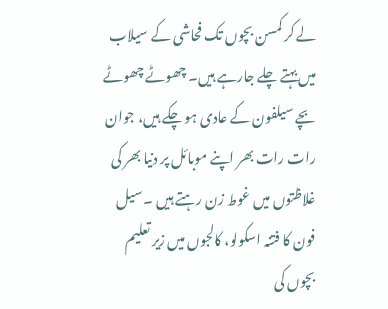لے کر کمسن بچوں تک فحاشی کے سیلاب میں بہتے چلے جارہے ہیں۔ چھوٹے چھوٹے بچے سیلفون کے عادی ہو چکے ہیں، جوان رات رات بھر اپنے موبائل پر دنیا بھر کی غلاظتوں میں غوط زن رہتے ہیں ۔ سیل فون کا فتنہ اسکولو، کالجوں میں زیر تعلیم بچوں کی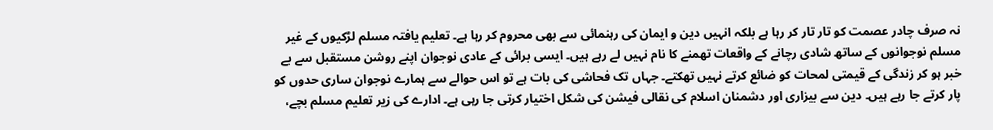نہ صرف چادر عصمت کو تار تار کر رہا ہے بلکہ انہیں دین و ایمان کی رہنمائی سے بھی محروم کر رہا ہے۔ تعلیم یافتہ مسلم لڑکیوں کے غیر مسلم نوجوانوں کے ساتھ شادی رچانے کے واقعات تھمنے کا نام نہیں لے رہے ہیں۔ ایسی برائی کے عادی نوجوان اپنے روشن مستقبل سے بے خبر ہو کر زندگی کے قیمتی لمحات کو ضائع کرتے نہیں تھکتے۔ جہاں تک فحاشی کی بات ہے تو اس حوالے سے ہمارے نوجوان ساری حدوں کو پار کرتے جا رہے ہیں۔ دین سے بیزاری اور دشمنان اسلام کی نقالی فیشن کی شکل اختیار کرتی جا رہی ہے۔ ادارے کی زیر تعلیم مسلم بچے،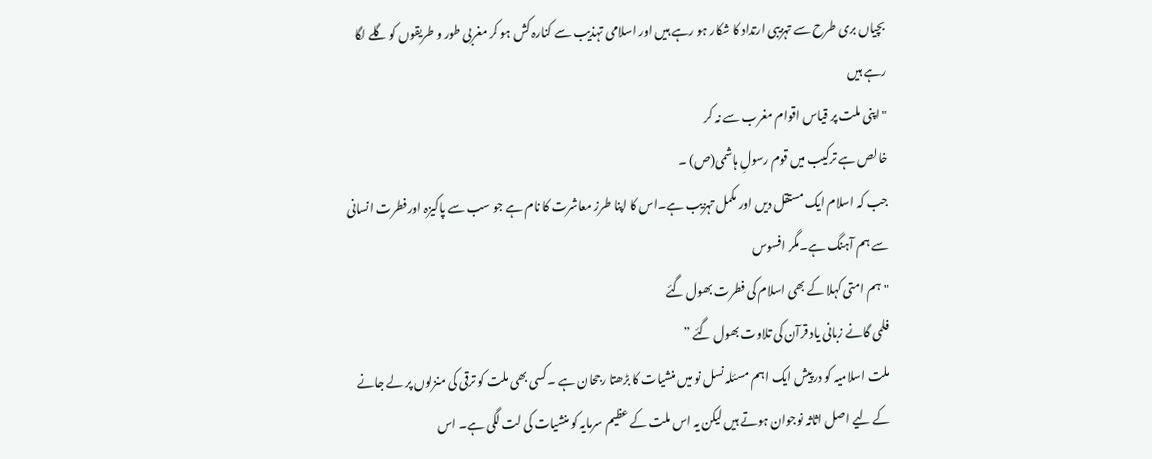بچیاں بری طرح سے تہزیبی ارتداد کا شکار ہو رہے ہیں اور اسلامی تہذیب سے کنارہ کش ہو کر مغربی طور و طریقوں کو گلے لگا رہے ہیں
"اپنی ملت پر قیاس اقوام مغرب سے نہ کر
خالص ہے ترکیب میں قوم رسولِ ہاشمی(ص) ۔
جب کہ اسلام ایک مستقل دیں اور مکمل تہزیب ہے۔اس کا اپنا طرز معاشرت کا نام ہے جو سب سے پاکیزہ اورفطرت انسانی سے ہم آہنگ ہے۔مگر افسوس
"ہم امتی کہلا کے بھی اسلام کی فطرت بھول گئے
فلمی گانے زبانی یاد قرآن کی تلاوت بھول گئے ”
ملت اسلامیہ کو درپیش ایک اہم مسئلہ نسل نو میں منشیات کا بڑھتا رجحان ہے ۔کسی بھی ملت کو ترقی کی منزلوں پر لے جانے کے لیے اصل اثاثہ نوجوان ہوتے ہیں لیکن یہ اس ملت کے عظیم سرمایہ کو منشیات کی لت لگی ہے۔ اس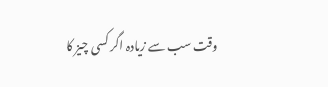وقت سب سے زیادہ اگر کسی چیز کا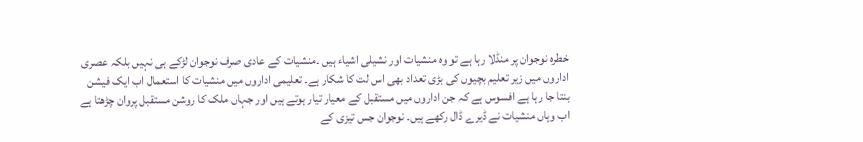خطرہ نوجوان پر منڈلا رہا ہے تو وہ منشیات اور نشیلی اشیاء ہیں ۔منشیات کے عادی صرف نوجوان لڑکے ہی نہیں بلکہ عصری اداروں میں زیر تعلیم بچیوں کی بڑی تعداد بھی اس لت کا شکار ہے۔ تعلیمی اداروں میں منشیات کا استعمال اب ایک فیشن بنتا جا رہا ہے افسوس ہے کہ جن اداروں میں مستقبل کے معیار تیار ہوتے ہیں اور جہاں ملک کا روشن مستقبل پروان چڑھتا ہے اب وہاں منشیات نے ڈیرے ڈال رکھے ہیں۔ نوجوان جس تیزی کے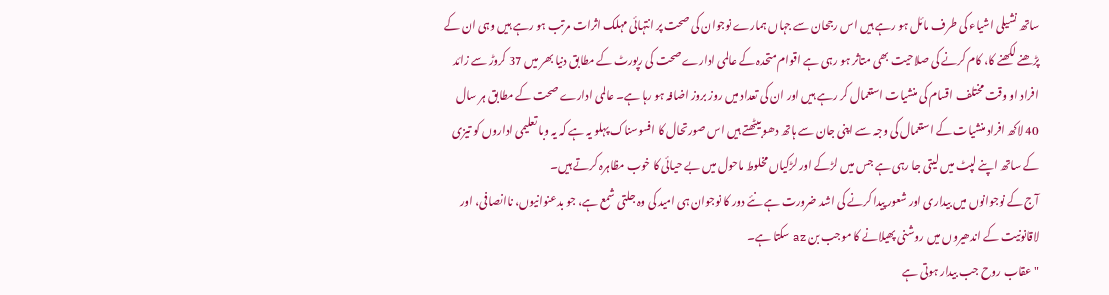ساتھ نشیلی اشیاء کی طرف مائل ہو رہے ہیں اس رجحان سے جہاں ہمارے نوجوان کی صحت پر انتہائی مہلک اثرات مرتب ہو رہے ہیں وہی ان کے پڑھنے لکھنے کا، کام کرنے کی صلاحیت بھی متاثر ہو رہی ہے اقوام متحدہ کے عالمی ادارے صحت کی رپورٹ کے مطابق دنیا بھر میں 37 کروڑ سے زائد افراد او وقت مختلف اقسام کی منشیات استعمال کر رہے ہیں اور ان کی تعداد میں روز بروز اضافہ ہو رہا ہے۔ عالمی ادارے صحت کے مطابق ہر سال 40 لاکھ افراد منشیات کے استعمال کی وجہ سے اپنی جان سے ہاتھ دھو بیٹھتے ہیں اس صورتحال کا افسوسناک پہلو یہ ہے کہ یہ وبا تعلیمی اداروں کو تیزی کے ساتھ اپنے لپٹ میں لیتی جا رہی ہے جس میں لڑکے اور لڑکیاں مخلوط ماحول میں بے حیائی کا خوب مظاہرہ کرتے ہیں۔
آج کے نوجوانوں میں بیداری اور شعور پیدا کرنے کی اشد ضرورت ہے نئے دور کا نوجوان ہی امید کی وہ جلتی شمع ہے، جو بدعنوانیوں، ناانصافی، اور لاقانونیت کے اندھیروں میں روشنی پھیلانے کا موجب بن az سکتا ہے۔
"عقاب روح جب بیدار ہوتی ہے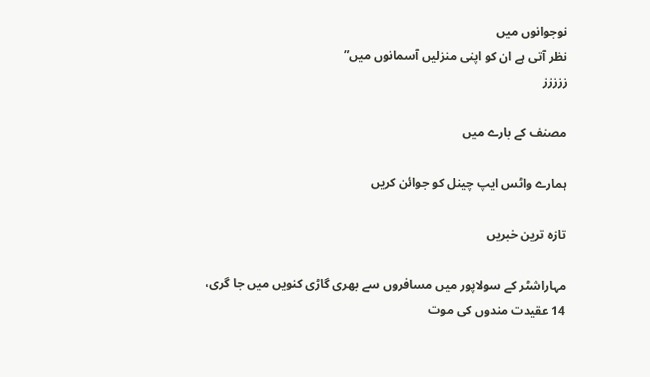نوجوانوں میں
نظر آتی ہے ان کو اپنی منزلیں آسمانوں میں”
ززززز

مصنف کے بارے میں

ہمارے واٹس ایپ چینل کو جوائن کریں

تازہ ترین خبریں

مہاراشٹر کے سولاپور میں مسافروں سے بھری گاڑی کنویں میں جا گری، 14 عقیدت مندوں کی موت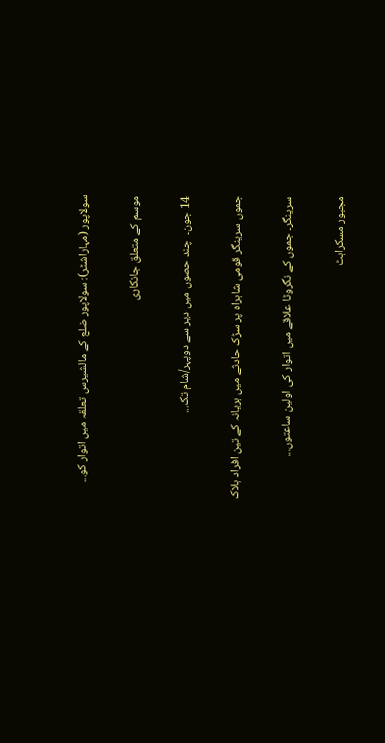سولاپور (مہاراشٹر): سولاپور ضلع کے مالشیرس تعلقہ میں اتوار کو...

موسم کے متعلق جانکاری

14 جون۔  چند حصوں میں دیر سے دوپہر/شام تک...

جموں سرینگر قومی شاہراہ پر سڑک حادثے میں ہریانہ کے تین افراد ہلاک

سرینگر۔ جموں کے نگروٹا علاقے میں اتوار کی اولین ساعتوں...

مجبور مسکراہٹ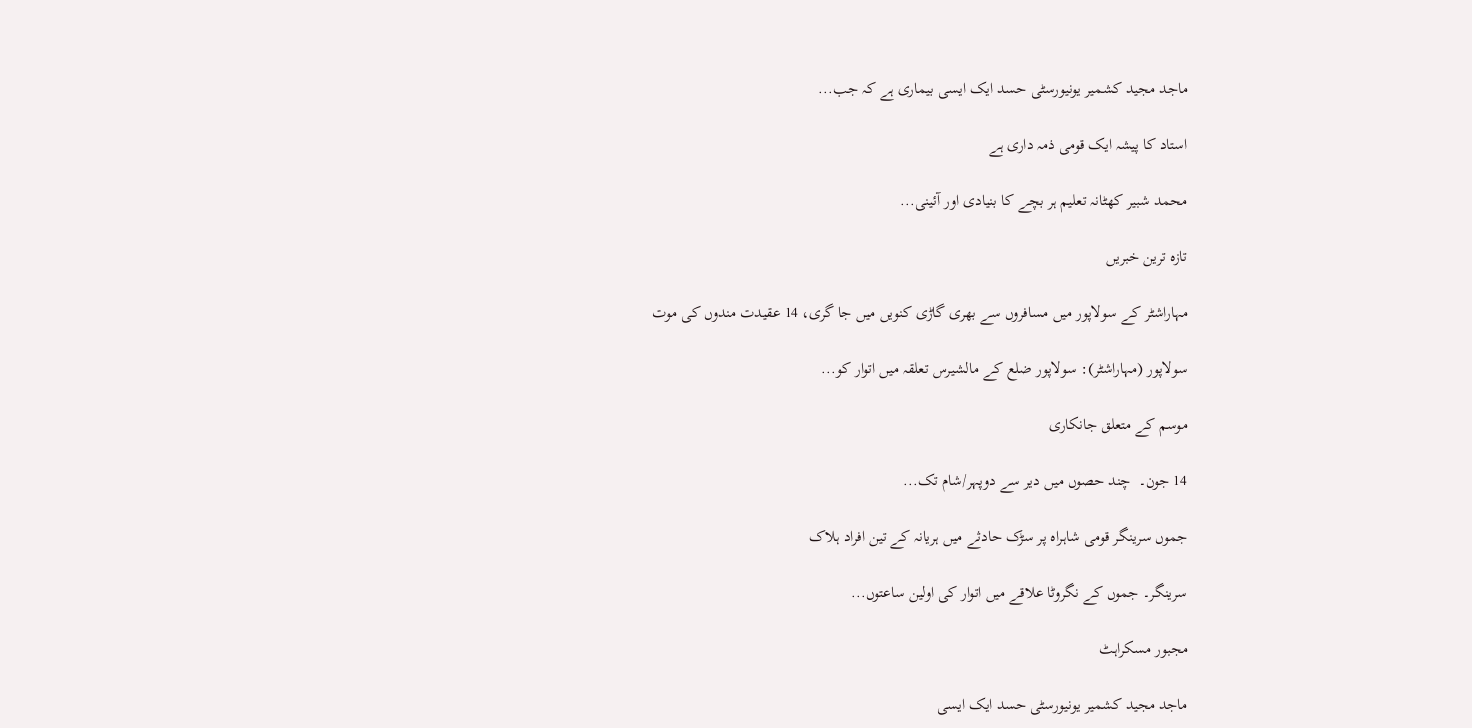ماجد مجید کشمیر یونیورسٹی حسد ایک ایسی بیماری ہے کہ جب...

استاد کا پیشہ ایک قومی ذمہ داری ہے

محمد شبیر کھٹانہ تعلیم ہر بچے کا بنیادی اور آئینی...

تازہ ترین خبریں

مہاراشٹر کے سولاپور میں مسافروں سے بھری گاڑی کنویں میں جا گری، 14 عقیدت مندوں کی موت

سولاپور (مہاراشٹر): سولاپور ضلع کے مالشیرس تعلقہ میں اتوار کو...

موسم کے متعلق جانکاری

14 جون۔  چند حصوں میں دیر سے دوپہر/شام تک...

جموں سرینگر قومی شاہراہ پر سڑک حادثے میں ہریانہ کے تین افراد ہلاک

سرینگر۔ جموں کے نگروٹا علاقے میں اتوار کی اولین ساعتوں...

مجبور مسکراہٹ

ماجد مجید کشمیر یونیورسٹی حسد ایک ایسی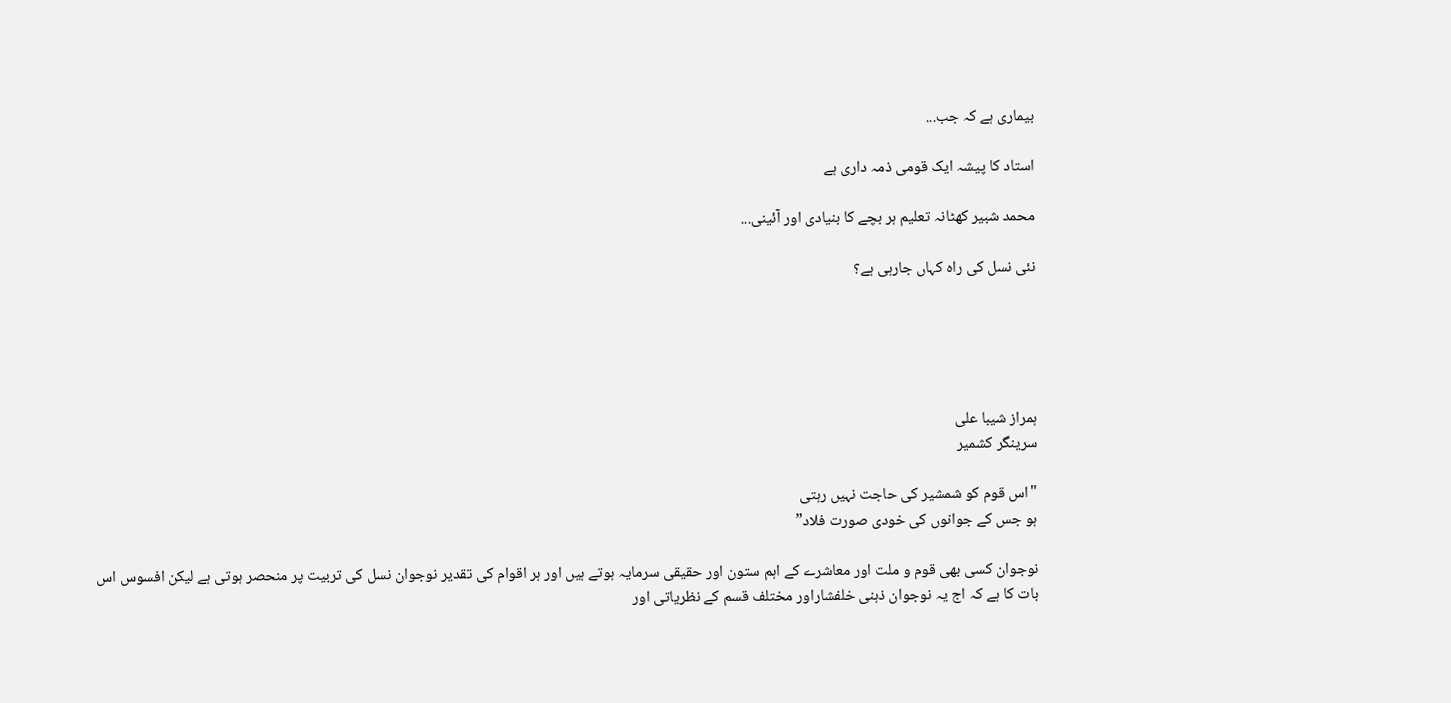بیماری ہے کہ جب...

استاد کا پیشہ ایک قومی ذمہ داری ہے

محمد شبیر کھٹانہ تعلیم ہر بچے کا بنیادی اور آئینی...

نئی نسل کی راہ کہاں جارہی ہے؟





ہمراز شیبا علی
سرینگر کشمیر

"اس قوم کو شمشیر کی حاجت نہیں رہتی
ہو جس کے جوانوں کی خودی صورت فلاد”

نوجوان کسی بھی قوم و ملت اور معاشرے کے اہم ستون اور حقیقی سرمایہ ہوتے ہیں اور ہر اقوام کی تقدیر نوجوان نسل کی تربیت پر منحصر ہوتی ہے لیکن افسوس اس بات کا ہے کہ اج یہ نوجوان ذہنی خلفشاراور مختلف قسم کے نظریاتی اور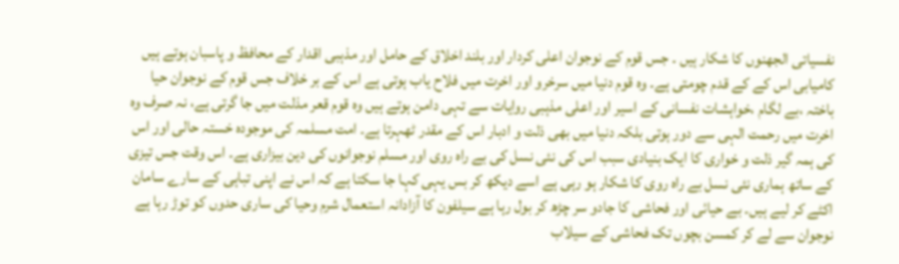نفسیاتی الجھنوں کا شکار ہیں ۔ جس قوم کے نوجوان اعلی کردار اور بلند اخلاق کے حامل اور مذہبی اقدار کے محافظ و پاسبان ہوتے ہیں کامیابی اس کے کے قدم چومتی ہے۔ وہ قوم دنیا میں سرخرو اور اخرت میں فلاح یاب ہوتی ہے اس کے بر خلاف جس قوم کے نوجوان حیا باختہ ،بے لگام ،خواہشات نفسانی کے اسیر اور اعلی مذہبی روایات سے تہی دامن ہوتے ہیں وہ قوم قعر مذلت میں جا گرتی ہے، نہ صرف وہ اخرت میں رحمت الہی سے دور ہوتی بلکہ دنیا میں بھی ذلت و ادبار اس کے مقدر ٹھہرتا ہے۔ امت مسلمہ کی موجودہ خستہ حالی اور اس کی ہمہ گیر ذلت و خواری کا ایک بنیادی سبب اس کی نئی نسل کی بے راہ روی اور مسلم نوجوانوں کی دین بیزاری ہے۔ اس وقت جس تیزی کے ساتھ ہماری نئی نسل بے راہ روی کا شکار ہو رہی ہے اسے دیکھ کر بس یہی کہا جا سکتا ہے کہ اس نے اپنی تباہی کے سارے سامان اکٹے کر لیے ہیں۔ بے حیائی اور فحاشی کا جادو سر چڑھ کر بول رہا ہے سیلفون کا آزادانہ استعمال شرم وحیا کی ساری حدوں کو توڑ رہا ہے نوجوان سے لے کر کمسن بچوں تک فحاشی کے سیلاب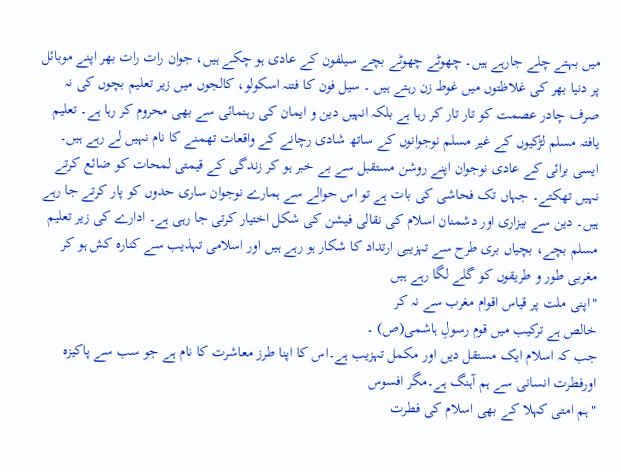میں بہتے چلے جارہے ہیں۔ چھوٹے چھوٹے بچے سیلفون کے عادی ہو چکے ہیں، جوان رات رات بھر اپنے موبائل پر دنیا بھر کی غلاظتوں میں غوط زن رہتے ہیں ۔ سیل فون کا فتنہ اسکولو، کالجوں میں زیر تعلیم بچوں کی نہ صرف چادر عصمت کو تار تار کر رہا ہے بلکہ انہیں دین و ایمان کی رہنمائی سے بھی محروم کر رہا ہے۔ تعلیم یافتہ مسلم لڑکیوں کے غیر مسلم نوجوانوں کے ساتھ شادی رچانے کے واقعات تھمنے کا نام نہیں لے رہے ہیں۔ ایسی برائی کے عادی نوجوان اپنے روشن مستقبل سے بے خبر ہو کر زندگی کے قیمتی لمحات کو ضائع کرتے نہیں تھکتے۔ جہاں تک فحاشی کی بات ہے تو اس حوالے سے ہمارے نوجوان ساری حدوں کو پار کرتے جا رہے ہیں۔ دین سے بیزاری اور دشمنان اسلام کی نقالی فیشن کی شکل اختیار کرتی جا رہی ہے۔ ادارے کی زیر تعلیم مسلم بچے، بچیاں بری طرح سے تہزیبی ارتداد کا شکار ہو رہے ہیں اور اسلامی تہذیب سے کنارہ کش ہو کر مغربی طور و طریقوں کو گلے لگا رہے ہیں
"اپنی ملت پر قیاس اقوام مغرب سے نہ کر
خالص ہے ترکیب میں قوم رسولِ ہاشمی(ص) ۔
جب کہ اسلام ایک مستقل دیں اور مکمل تہزیب ہے۔اس کا اپنا طرز معاشرت کا نام ہے جو سب سے پاکیزہ اورفطرت انسانی سے ہم آہنگ ہے۔مگر افسوس
"ہم امتی کہلا کے بھی اسلام کی فطرت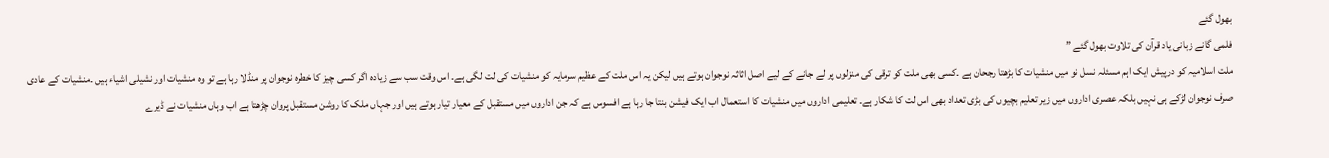بھول گئے
فلمی گانے زبانی یاد قرآن کی تلاوت بھول گئے ”
ملت اسلامیہ کو درپیش ایک اہم مسئلہ نسل نو میں منشیات کا بڑھتا رجحان ہے ۔کسی بھی ملت کو ترقی کی منزلوں پر لے جانے کے لیے اصل اثاثہ نوجوان ہوتے ہیں لیکن یہ اس ملت کے عظیم سرمایہ کو منشیات کی لت لگی ہے۔ اس وقت سب سے زیادہ اگر کسی چیز کا خطرہ نوجوان پر منڈلا رہا ہے تو وہ منشیات اور نشیلی اشیاء ہیں ۔منشیات کے عادی صرف نوجوان لڑکے ہی نہیں بلکہ عصری اداروں میں زیر تعلیم بچیوں کی بڑی تعداد بھی اس لت کا شکار ہے۔ تعلیمی اداروں میں منشیات کا استعمال اب ایک فیشن بنتا جا رہا ہے افسوس ہے کہ جن اداروں میں مستقبل کے معیار تیار ہوتے ہیں اور جہاں ملک کا روشن مستقبل پروان چڑھتا ہے اب وہاں منشیات نے ڈیرے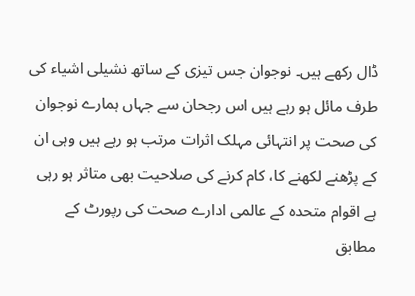ڈال رکھے ہیں۔ نوجوان جس تیزی کے ساتھ نشیلی اشیاء کی طرف مائل ہو رہے ہیں اس رجحان سے جہاں ہمارے نوجوان کی صحت پر انتہائی مہلک اثرات مرتب ہو رہے ہیں وہی ان کے پڑھنے لکھنے کا، کام کرنے کی صلاحیت بھی متاثر ہو رہی ہے اقوام متحدہ کے عالمی ادارے صحت کی رپورٹ کے مطابق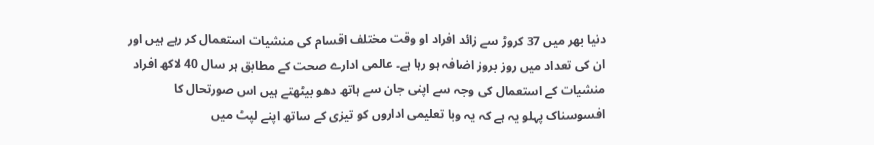دنیا بھر میں 37 کروڑ سے زائد افراد او وقت مختلف اقسام کی منشیات استعمال کر رہے ہیں اور ان کی تعداد میں روز بروز اضافہ ہو رہا ہے۔ عالمی ادارے صحت کے مطابق ہر سال 40 لاکھ افراد منشیات کے استعمال کی وجہ سے اپنی جان سے ہاتھ دھو بیٹھتے ہیں اس صورتحال کا افسوسناک پہلو یہ ہے کہ یہ وبا تعلیمی اداروں کو تیزی کے ساتھ اپنے لپٹ میں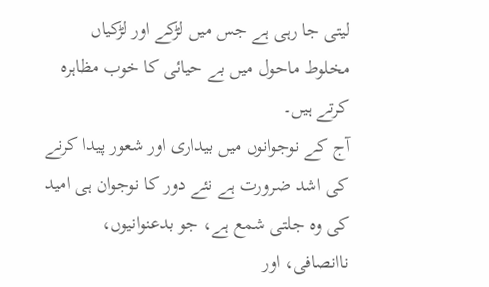لیتی جا رہی ہے جس میں لڑکے اور لڑکیاں مخلوط ماحول میں بے حیائی کا خوب مظاہرہ کرتے ہیں۔
آج کے نوجوانوں میں بیداری اور شعور پیدا کرنے کی اشد ضرورت ہے نئے دور کا نوجوان ہی امید کی وہ جلتی شمع ہے، جو بدعنوانیوں، ناانصافی، اور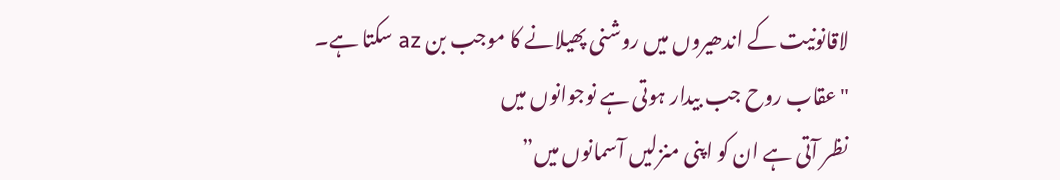لاقانونیت کے اندھیروں میں روشنی پھیلانے کا موجب بن az سکتا ہے۔
"عقاب روح جب بیدار ہوتی ہے نوجوانوں میں
نظر آتی ہے ان کو اپنی منزلیں آسمانوں میں”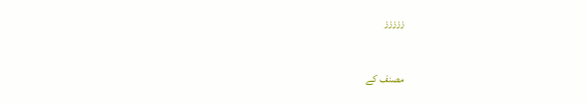ززززز

مصنف کے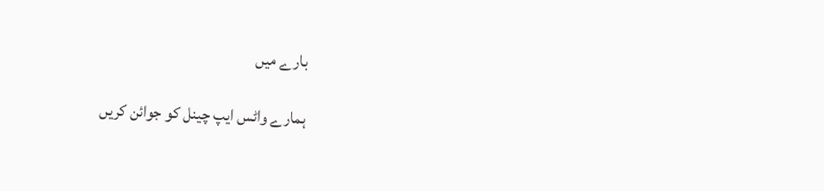بارے میں

ہمارے واٹس ایپ چینل کو جوائن کریں